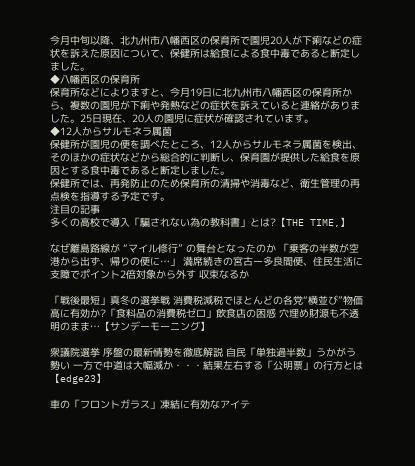今月中旬以降、北九州市八幡西区の保育所で園児20人が下痢などの症状を訴えた原因について、保健所は給食による食中毒であると断定しました。
◆八幡西区の保育所
保育所などによりますと、今月19日に北九州市八幡西区の保育所から、複数の園児が下痢や発熱などの症状を訴えていると連絡がありました。25日現在、20人の園児に症状が確認されています。
◆12人からサルモネラ属菌
保健所が園児の便を調べたところ、12人からサルモネラ属菌を検出、そのほかの症状などから総合的に判断し、保育園が提供した給食を原因とする食中毒であると断定しました。
保健所では、再発防止のため保育所の清掃や消毒など、衛生管理の再点検を指導する予定です。
注目の記事
多くの高校で導入「騙されない為の教科書」とは?【THE TIME,】

なぜ離島路線が “マイル修行” の舞台となったのか 「乗客の半数が空港から出ず、帰りの便に…」 満席続きの宮古ー多良間便、住民生活に支障でポイント2倍対象から外す 収束なるか

「戦後最短」真冬の選挙戦 消費税減税でほとんどの各党“横並び”物価高に有効か?「食料品の消費税ゼロ」飲食店の困惑 穴埋め財源も不透明のまま…【サンデーモーニング】

衆議院選挙 序盤の最新情勢を徹底解説 自民「単独過半数」うかがう勢い 一方で中道は大幅減か・・・結果左右する「公明票」の行方とは【edge23】

車の「フロントガラス」凍結に有効なアイテ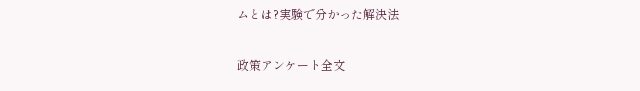ムとは?実験で分かった解決法

政策アンケート全文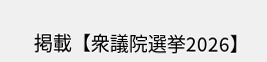掲載【衆議院選挙2026】